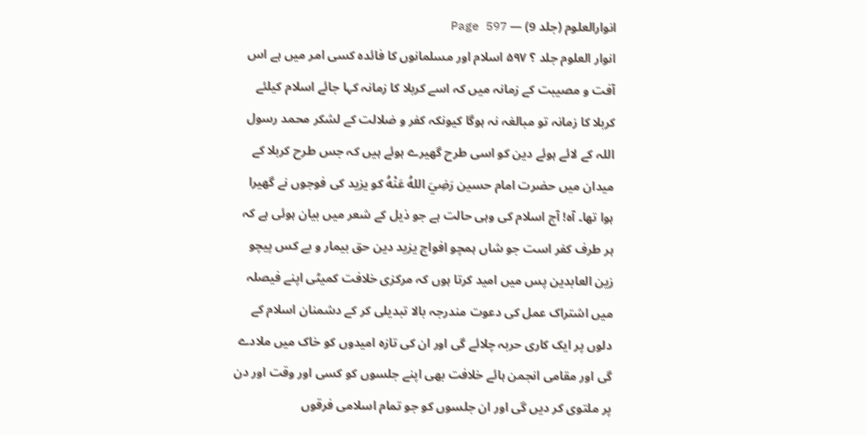انوارالعلوم (جلد 9) — Page 597
انوار العلوم جلد ؟ ۵۹۷ اسلام اور مسلمانوں کا فائدہ کسی امر میں ہے اس آفت و مصیبت کے زمانہ میں کہ اسے کربلا کا زمانہ کہا جائے اسلام کیلئے کربلا کا زمانہ تو مبالغہ نہ ہوگا کیونکہ کفر و ضلالت کے لشکر محمد رسول اللہ کے لائے ہوئے دین کو اسی طرح گھیرے ہوئے ہیں کہ جس طرح کربلا کے میدان میں حضرت امام حسین رَضِيَ اللهُ عَنْهُ کو یزید کی فوجوں نے گھیرا ہوا تھا۔ آہ! آج اسلام کی وہی حالت ہے جو ذیل کے شعر میں بیان ہوئی ہے کہ ہر طرف کفر است جو شاں ہمچو افواج یزید دین حق بیمار و بے کس پیچو زین العابدین پس میں امید کرتا ہوں کہ مرکزی خلافت کمیٹی اپنے فیصلہ میں اشتراک عمل کی دعوت مندرجہ بالا تبدیلی کر کے دشمنان اسلام کے دلوں پر ایک کاری حربہ چلائے گی اور ان کی تازہ امیدوں کو خاک میں ملادے گی اور مقامی انجمن ہائے خلافت بھی اپنے جلسوں کو کسی اور وقت اور دن پر ملتوی کر دیں گی اور ان جلسوں کو جو تمام اسلامی فرقوں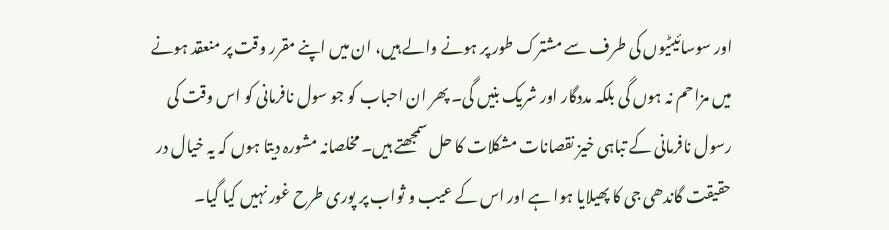اور سوسائیٹیوں کی طرف سے مشترک طور پر ہونے والے ہیں، ان میں اپنے مقرر وقت پر منعقد ہونے میں مزاحم نہ ہوں گی بلکہ مددگار اور شریک بنیں گی۔ پھر ان احباب کو جو سول نافرمانی کو اس وقت کی رسول نافرمانی کے تباہی خیز نقصانات مشکلات کا حل سمجھتے ہیں۔ مخلصانہ مشورہ دیتا ہوں کہ یہ خیال در حقیقت گاندھی جی کا پھیلایا ہوا ہے اور اس کے عیب و ثواب پر پوری طرح غور نہیں کیا گیا۔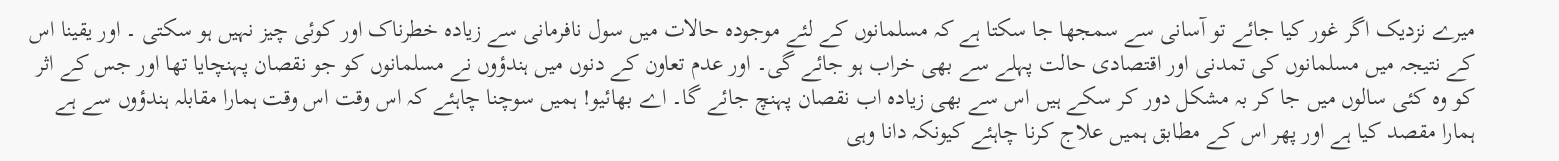میرے نزدیک اگر غور کیا جائے تو آسانی سے سمجھا جا سکتا ہے کہ مسلمانوں کے لئے موجودہ حالات میں سول نافرمانی سے زیادہ خطرناک اور کوئی چیز نہیں ہو سکتی ۔ اور یقینا اس کے نتیجہ میں مسلمانوں کی تمدنی اور اقتصادی حالت پہلے سے بھی خراب ہو جائے گی۔ اور عدم تعاون کے دنوں میں ہندؤوں نے مسلمانوں کو جو نقصان پہنچایا تھا اور جس کے اثر کو وہ کئی سالوں میں جا کر بہ مشکل دور کر سکے ہیں اس سے بھی زیادہ اب نقصان پہنچ جائے گا۔ اے بھائیو! ہمیں سوچنا چاہئے کہ اس وقت اس وقت ہمارا مقابلہ ہندؤوں سے ہے ہمارا مقصد کیا ہے اور پھر اس کے مطابق ہمیں علاج کرنا چاہئے کیونکہ دانا وہی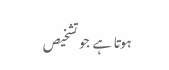ہوتا ہے جو تشخیص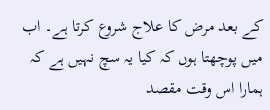کے بعد مرض کا علاج شروع کرتا ہے۔ اب میں پوچھتا ہوں کہ کیا یہ سچ نہیں ہے کہ ہمارا اس وقت مقصد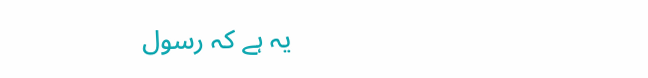یہ ہے کہ رسول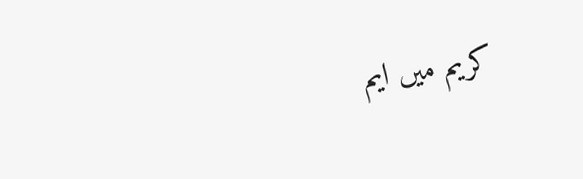کریم میں ایم